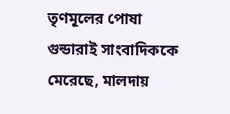তৃণমূলের পোষা গুন্ডারাই সাংবাদিককে মেরেছে, মালদায়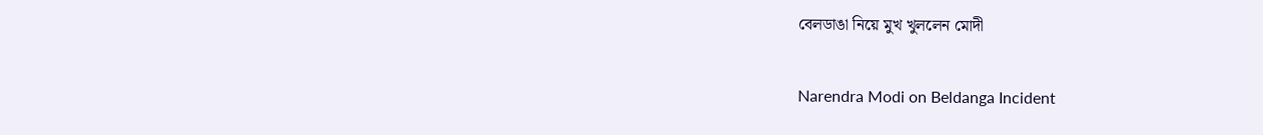বেলডাঙা নিয়ে মুখ খুললেন মোদী

Narendra Modi on Beldanga Incident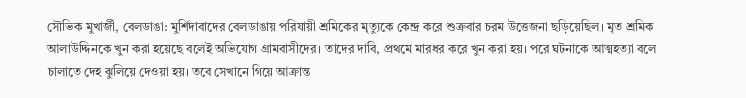সৌভিক মুখার্জী, বেলডাঙা: মুর্শিদাবাদের বেলডাঙায় পরিযায়ী শ্রমিকের মৃত্যুকে কেন্দ্র করে শুক্রবার চরম উত্তেজনা ছড়িয়েছিল। মৃত শ্রমিক আলাউদ্দিনকে খুন করা হয়েছে বলেই অভিযোগ গ্রামবাসীদের। তাদের দাবি, প্রথমে মারধর করে খুন করা হয়। পরে ঘটনাকে আত্মহত্যা বলে চালাতে দেহ ঝুলিয়ে দেওয়া হয়। তবে সেখানে গিয়ে আক্রান্ত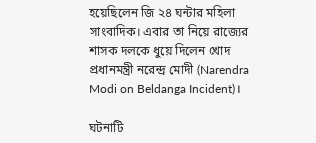হয়েছিলেন জি ২৪ ঘন্টার মহিলা সাংবাদিক। এবার তা নিয়ে রাজ্যের শাসক দলকে ধুয়ে দিলেন খোদ প্রধানমন্ত্রী নরেন্দ্র মোদী (Narendra Modi on Beldanga Incident)।

ঘটনাটি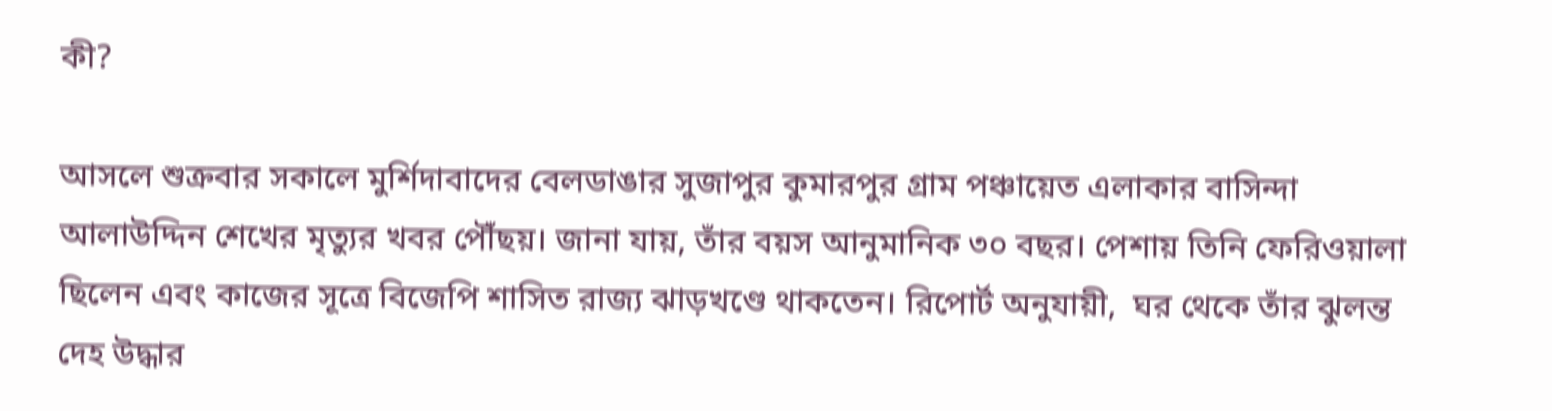কী?

আসলে শুক্রবার সকালে মুর্শিদাবাদের বেলডাঙার সুজাপুর কুমারপুর গ্রাম পঞ্চায়েত এলাকার বাসিন্দা আলাউদ্দিন শেখের মৃত্যুর খবর পৌঁছয়। জানা যায়, তাঁর বয়স আনুমানিক ৩০ বছর। পেশায় তিনি ফেরিওয়ালা ছিলেন এবং কাজের সূত্রে বিজেপি শাসিত রাজ্য ঝাড়খণ্ডে থাকতেন। রিপোর্ট অনুযায়ী,  ঘর থেকে তাঁর ঝুলন্ত দেহ উদ্ধার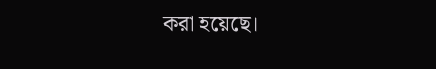করা হয়েছে।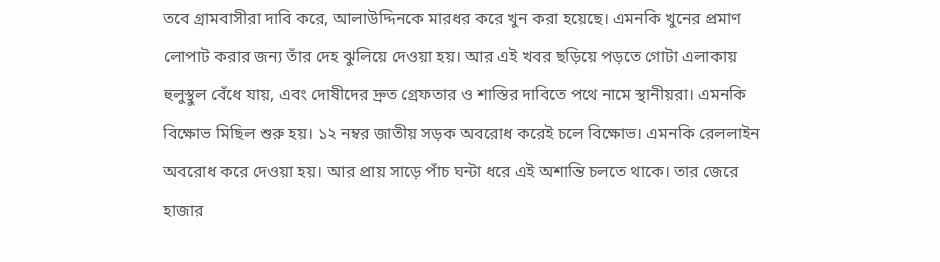তবে গ্রামবাসীরা দাবি করে, আলাউদ্দিনকে মারধর করে খুন করা হয়েছে। এমনকি খুনের প্রমাণ লোপাট করার জন্য তাঁর দেহ ঝুলিয়ে দেওয়া হয়। আর এই খবর ছড়িয়ে পড়তে গোটা এলাকায় হুলুস্থুল বেঁধে যায়, এবং দোষীদের দ্রুত গ্রেফতার ও শাস্তির দাবিতে পথে নামে স্থানীয়রা। এমনকি বিক্ষোভ মিছিল শুরু হয়। ১২ নম্বর জাতীয় সড়ক অবরোধ করেই চলে বিক্ষোভ। এমনকি রেললাইন অবরোধ করে দেওয়া হয়। আর প্রায় সাড়ে পাঁচ ঘন্টা ধরে এই অশান্তি চলতে থাকে। তার জেরে হাজার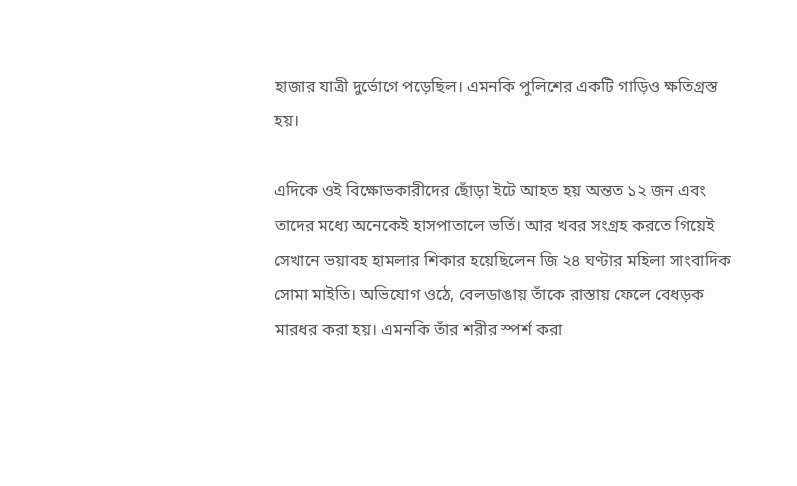হাজার যাত্রী দুর্ভোগে পড়েছিল। এমনকি পুলিশের একটি গাড়িও ক্ষতিগ্রস্ত হয়।

এদিকে ওই বিক্ষোভকারীদের ছোঁড়া ইটে আহত হয় অন্তত ১২ জন এবং তাদের মধ্যে অনেকেই হাসপাতালে ভর্তি। আর খবর সংগ্রহ করতে গিয়েই সেখানে ভয়াবহ হামলার শিকার হয়েছিলেন জি ২৪ ঘণ্টার মহিলা সাংবাদিক সোমা মাইতি। অভিযোগ ওঠে, বেলডাঙায় তাঁকে রাস্তায় ফেলে বেধড়ক মারধর করা হয়। এমনকি তাঁর শরীর স্পর্শ করা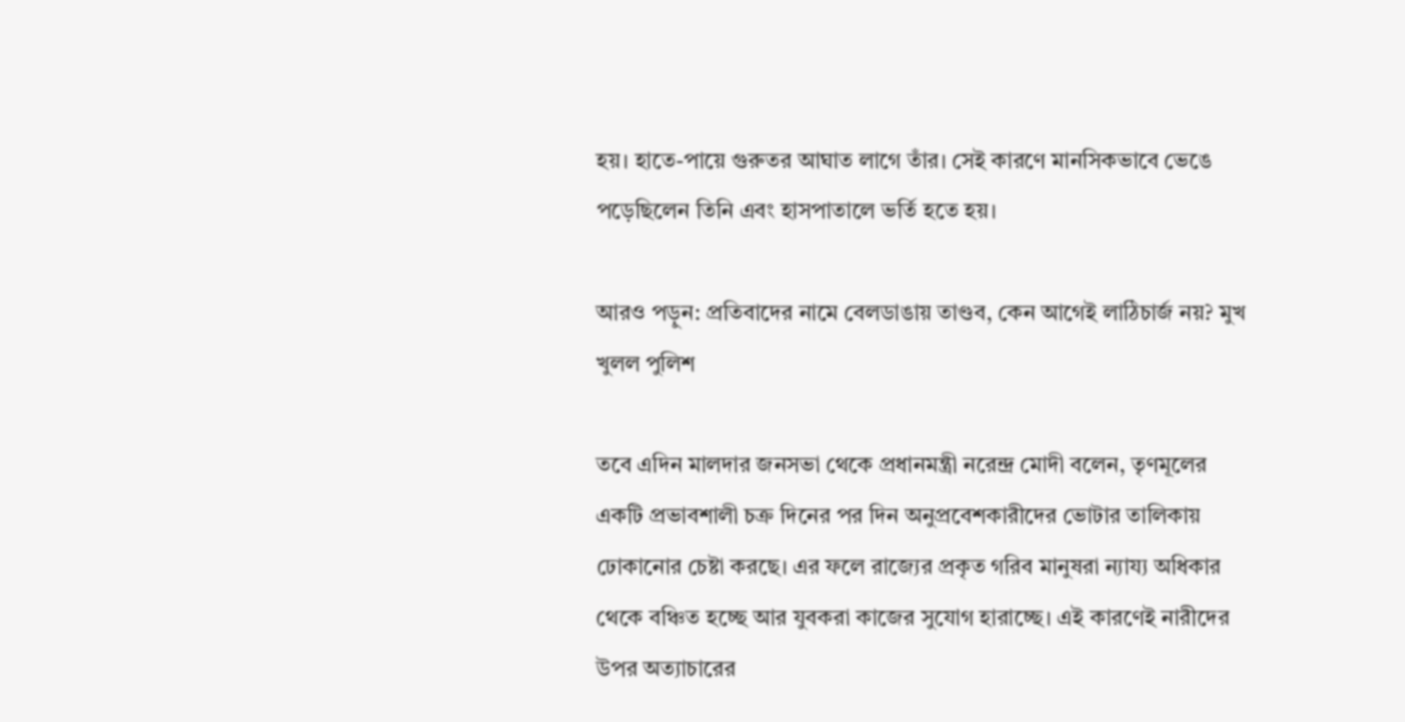হয়। হাতে-পায়ে গুরুতর আঘাত লাগে তাঁর। সেই কারণে মানসিকভাবে ভেঙে পড়েছিলেন তিনি এবং হাসপাতালে ভর্তি হতে হয়।

আরও পড়ুন: প্রতিবাদের নামে বেলডাঙায় তাণ্ডব, কেন আগেই লাঠিচার্জ নয়? মুখ খুলল পুলিশ

তবে এদিন মালদার জনসভা থেকে প্রধানমন্ত্রী নরেন্দ্র মোদী বলেন, তৃণমূলের একটি প্রভাবশালী চক্র দিনের পর দিন অনুপ্রবেশকারীদের ভোটার তালিকায় ঢোকানোর চেষ্টা করছে। এর ফলে রাজ্যের প্রকৃত গরিব মানুষরা ন্যায্য অধিকার থেকে বঞ্চিত হচ্ছে আর যুবকরা কাজের সুযোগ হারাচ্ছে। এই কারণেই নারীদের উপর অত্যাচারের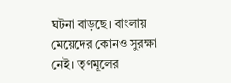ঘটনা বাড়ছে। বাংলায় মেয়েদের কোনও সুরক্ষা নেই। তৃণমূলের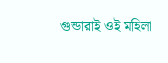গুন্ডারাই ওই মহিলা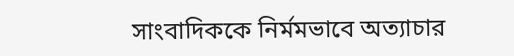সাংবাদিককে নির্মমভাবে অত্যাচার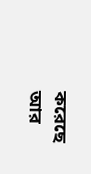করেছে আর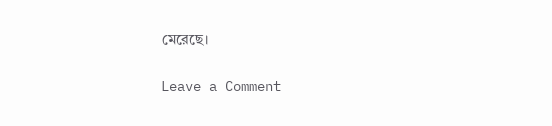মেরেছে।

Leave a Comment